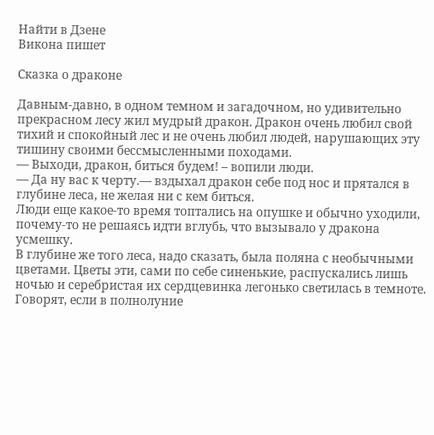Найти в Дзене
Викона пишет

Сказка о драконе

Давным-давно, в одном темном и загадочном, но удивительно прекрасном лесу жил мудрый дракон. Дракон очень любил свой тихий и спокойный лес и не очень любил людей, нарушающих эту тишину своими бессмысленными походами.
— Выходи, дракон, биться будем! – вопили люди.
— Да ну вас к черту.— вздыхал дракон себе под нос и прятался в глубине леса, не желая ни с кем биться.
Люди еще какое-то время топтались на опушке и обычно уходили, почему-то не решаясь идти вглубь, что вызывало у дракона усмешку.
В глубине же того леса, надо сказать, была поляна с необычными цветами. Цветы эти, сами по себе синенькие, распускались лишь ночью и серебристая их сердцевинка легонько светилась в темноте. Говорят, если в полнолуние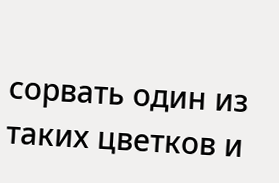сорвать один из таких цветков и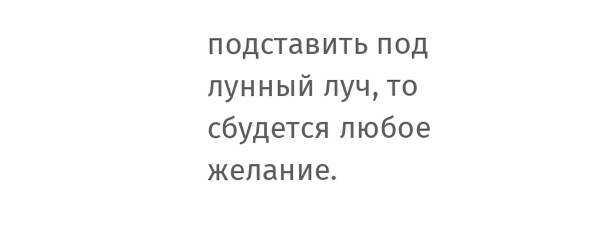подставить под лунный луч, то сбудется любое желание.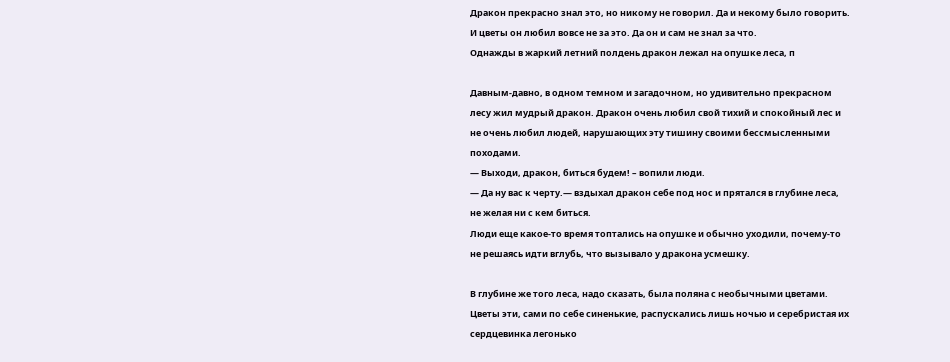Дракон прекрасно знал это, но никому не говорил. Да и некому было говорить. И цветы он любил вовсе не за это. Да он и сам не знал за что.
Однажды в жаркий летний полдень дракон лежал на опушке леса, п

Давным-давно, в одном темном и загадочном, но удивительно прекрасном лесу жил мудрый дракон. Дракон очень любил свой тихий и спокойный лес и не очень любил людей, нарушающих эту тишину своими бессмысленными походами.
— Выходи, дракон, биться будем! – вопили люди.
— Да ну вас к черту.— вздыхал дракон себе под нос и прятался в глубине леса, не желая ни с кем биться.
Люди еще какое-то время топтались на опушке и обычно уходили, почему-то не решаясь идти вглубь, что вызывало у дракона усмешку.

В глубине же того леса, надо сказать, была поляна с необычными цветами. Цветы эти, сами по себе синенькие, распускались лишь ночью и серебристая их сердцевинка легонько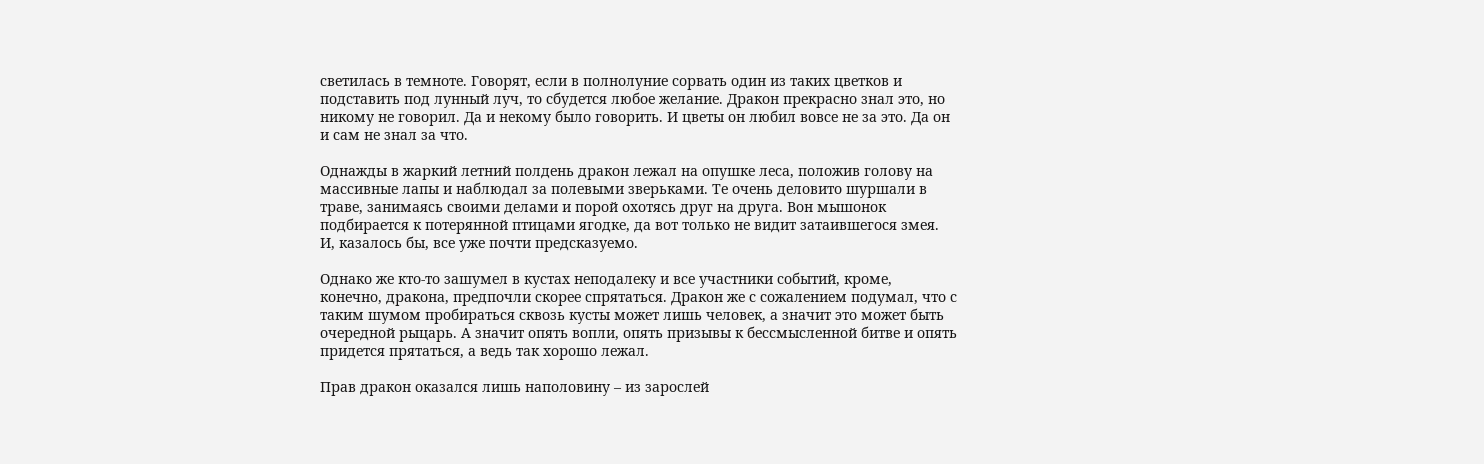светилась в темноте. Говорят, если в полнолуние сорвать один из таких цветков и подставить под лунный луч, то сбудется любое желание. Дракон прекрасно знал это, но никому не говорил. Да и некому было говорить. И цветы он любил вовсе не за это. Да он и сам не знал за что.

Однажды в жаркий летний полдень дракон лежал на опушке леса, положив голову на массивные лапы и наблюдал за полевыми зверьками. Те очень деловито шуршали в траве, занимаясь своими делами и порой охотясь друг на друга. Вон мышонок подбирается к потерянной птицами ягодке, да вот только не видит затаившегося змея. И, казалось бы, все уже почти предсказуемо.

Однако же кто-то зашумел в кустах неподалеку и все участники событий, кроме, конечно, дракона, предпочли скорее спрятаться. Дракон же с сожалением подумал, что с таким шумом пробираться сквозь кусты может лишь человек, а значит это может быть очередной рыцарь. А значит опять вопли, опять призывы к бессмысленной битве и опять придется прятаться, а ведь так хорошо лежал.

Прав дракон оказался лишь наполовину – из зарослей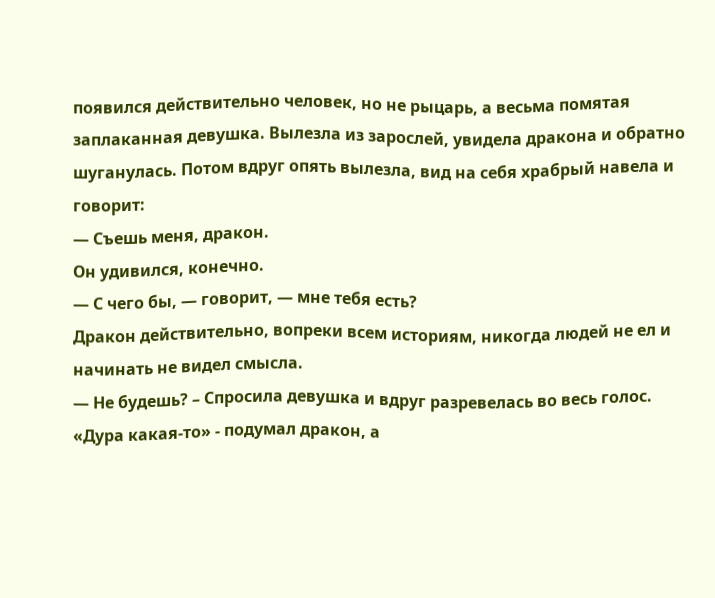появился действительно человек, но не рыцарь, а весьма помятая заплаканная девушка. Вылезла из зарослей, увидела дракона и обратно шуганулась. Потом вдруг опять вылезла, вид на себя храбрый навела и говорит:
— Съешь меня, дракон.
Он удивился, конечно.
— С чего бы, — говорит, — мне тебя есть?
Дракон действительно, вопреки всем историям, никогда людей не ел и начинать не видел смысла.
— Не будешь? – Спросила девушка и вдруг разревелась во весь голос.
«Дура какая-то» - подумал дракон, а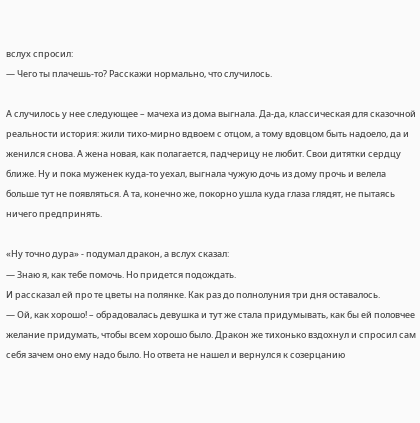вслух спросил:
— Чего ты плачешь-то? Расскажи нормально, что случилось.

А случилось у нее следующее – мачеха из дома выгнала. Да-да, классическая для сказочной реальности история: жили тихо-мирно вдвоем с отцом, а тому вдовцом быть надоело, да и женился снова. А жена новая, как полагается, падчерицу не любит. Свои дитятки сердцу ближе. Ну и пока муженек куда-то уехал, выгнала чужую дочь из дому прочь и велела больше тут не появляться. А та, конечно же, покорно ушла куда глаза глядят, не пытаясь ничего предпринять.

«Ну точно дура» - подумал дракон, а вслух сказал:
— Знаю я, как тебе помочь. Но придется подождать.
И рассказал ей про те цветы на полянке. Как раз до полнолуния три дня оставалось.
— Ой, как хорошо! – обрадовалась девушка и тут же стала придумывать, как бы ей половчее желание придумать, чтобы всем хорошо было. Дракон же тихонько вздохнул и спросил сам себя зачем оно ему надо было. Но ответа не нашел и вернулся к созерцанию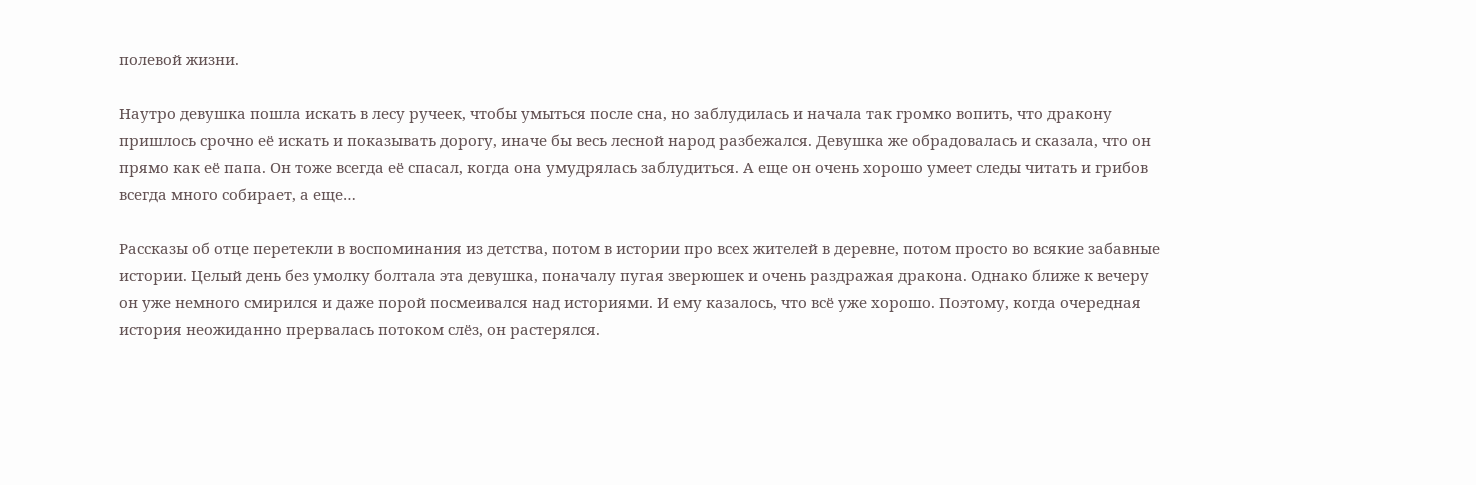полевой жизни.

Наутро девушка пошла искать в лесу ручеек, чтобы умыться после сна, но заблудилась и начала так громко вопить, что дракону пришлось срочно её искать и показывать дорогу, иначе бы весь лесной народ разбежался. Девушка же обрадовалась и сказала, что он прямо как её папа. Он тоже всегда её спасал, когда она умудрялась заблудиться. А еще он очень хорошо умеет следы читать и грибов всегда много собирает, а еще…

Рассказы об отце перетекли в воспоминания из детства, потом в истории про всех жителей в деревне, потом просто во всякие забавные истории. Целый день без умолку болтала эта девушка, поначалу пугая зверюшек и очень раздражая дракона. Однако ближе к вечеру он уже немного смирился и даже порой посмеивался над историями. И ему казалось, что всё уже хорошо. Поэтому, когда очередная история неожиданно прервалась потоком слёз, он растерялся.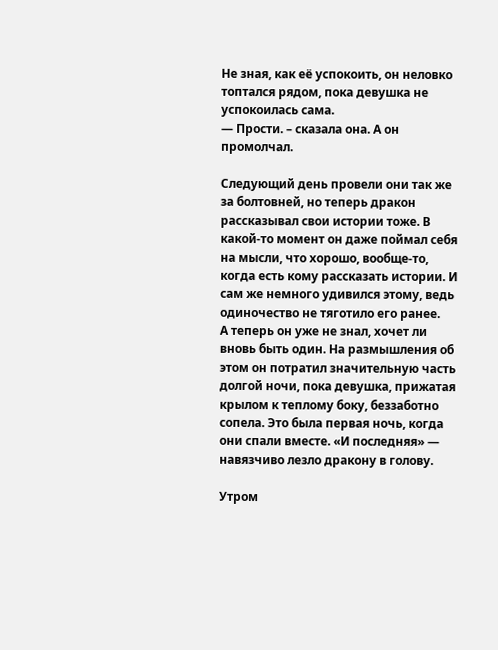Не зная, как её успокоить, он неловко топтался рядом, пока девушка не успокоилась сама.
— Прости. – сказала она. А он промолчал.

Следующий день провели они так же за болтовней, но теперь дракон рассказывал свои истории тоже. В какой-то момент он даже поймал себя на мысли, что хорошо, вообще-то, когда есть кому рассказать истории. И сам же немного удивился этому, ведь одиночество не тяготило его ранее.
А теперь он уже не знал, хочет ли вновь быть один. На размышления об этом он потратил значительную часть долгой ночи, пока девушка, прижатая крылом к теплому боку, беззаботно сопела. Это была первая ночь, когда они спали вместе. «И последняя» — навязчиво лезло дракону в голову.

Утром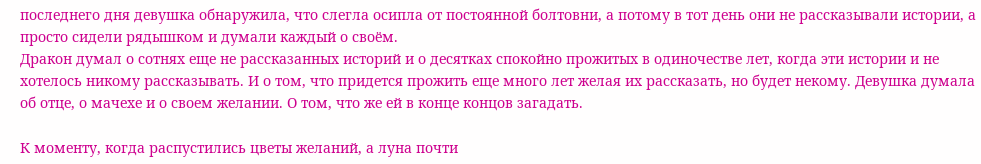последнего дня девушка обнаружила, что слегла осипла от постоянной болтовни, а потому в тот день они не рассказывали истории, а просто сидели рядышком и думали каждый о своём.
Дракон думал о сотнях еще не рассказанных историй и о десятках спокойно прожитых в одиночестве лет, когда эти истории и не хотелось никому рассказывать. И о том, что придется прожить еще много лет желая их рассказать, но будет некому. Девушка думала об отце, о мачехе и о своем желании. О том, что же ей в конце концов загадать.

К моменту, когда распустились цветы желаний, а луна почти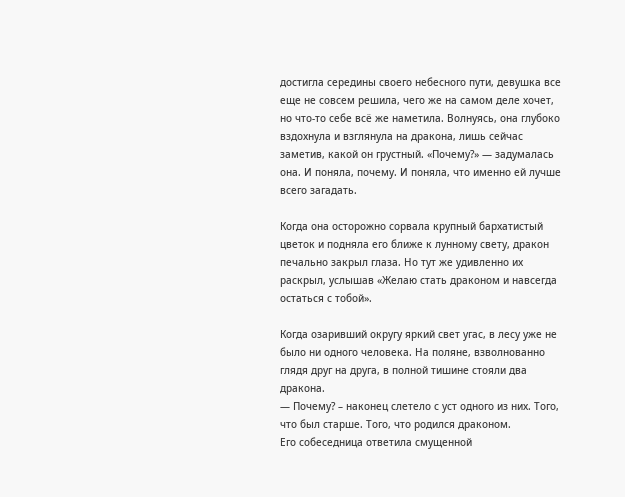достигла середины своего небесного пути, девушка все еще не совсем решила, чего же на самом деле хочет, но что-то себе всё же наметила. Волнуясь, она глубоко вздохнула и взглянула на дракона, лишь сейчас заметив, какой он грустный. «Почему?» — задумалась она. И поняла, почему. И поняла, что именно ей лучше всего загадать.

Когда она осторожно сорвала крупный бархатистый цветок и подняла его ближе к лунному свету, дракон печально закрыл глаза. Но тут же удивленно их раскрыл, услышав «Желаю стать драконом и навсегда остаться с тобой».

Когда озаривший округу яркий свет угас, в лесу уже не было ни одного человека. На поляне, взволнованно глядя друг на друга, в полной тишине стояли два дракона.
— Почему? – наконец слетело с уст одного из них. Того, что был старше. Того, что родился драконом.
Его собеседница ответила смущенной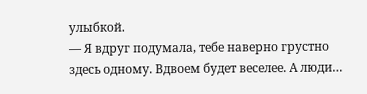улыбкой.
— Я вдруг подумала, тебе наверно грустно здесь одному. Вдвоем будет веселее. А люди…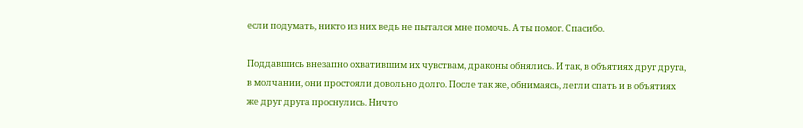если подумать, никто из них ведь не пытался мне помочь. А ты помог. Спасибо.

Поддавшись внезапно охватившим их чувствам, драконы обнялись. И так, в объятиях друг друга, в молчании, они простояли довольно долго. После так же, обнимаясь, легли спать и в объятиях же друг друга проснулись. Ничто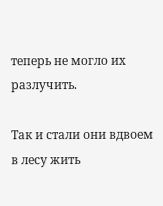теперь не могло их разлучить.

Так и стали они вдвоем в лесу жить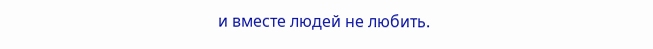и вместе людей не любить.